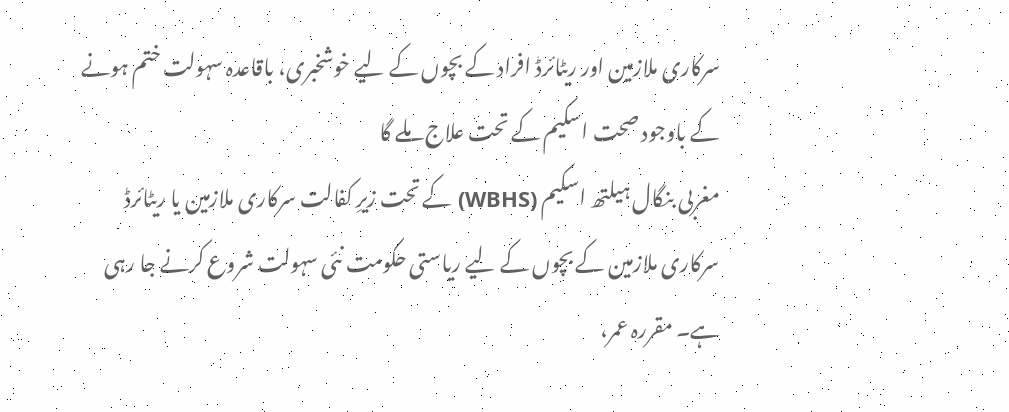سرکاری ملازمین اور ریٹائرڈ افراد کے بچوں کے لیے خوشخبری، باقاعدہ سہولت ختم ہونے کے باوجود صحت اسکیم کے تحت علاج ملے گا
مغربی بنگال ہیلتھ اسکیم (WBHS) کے تحت زیرِ کفالت سرکاری ملازمین یا ریٹائرڈ سرکاری ملازمین کے بچوں کے لیے ریاستی حکومت نئی سہولت شروع کرنے جا رہی ہے۔ مقررہ عمر،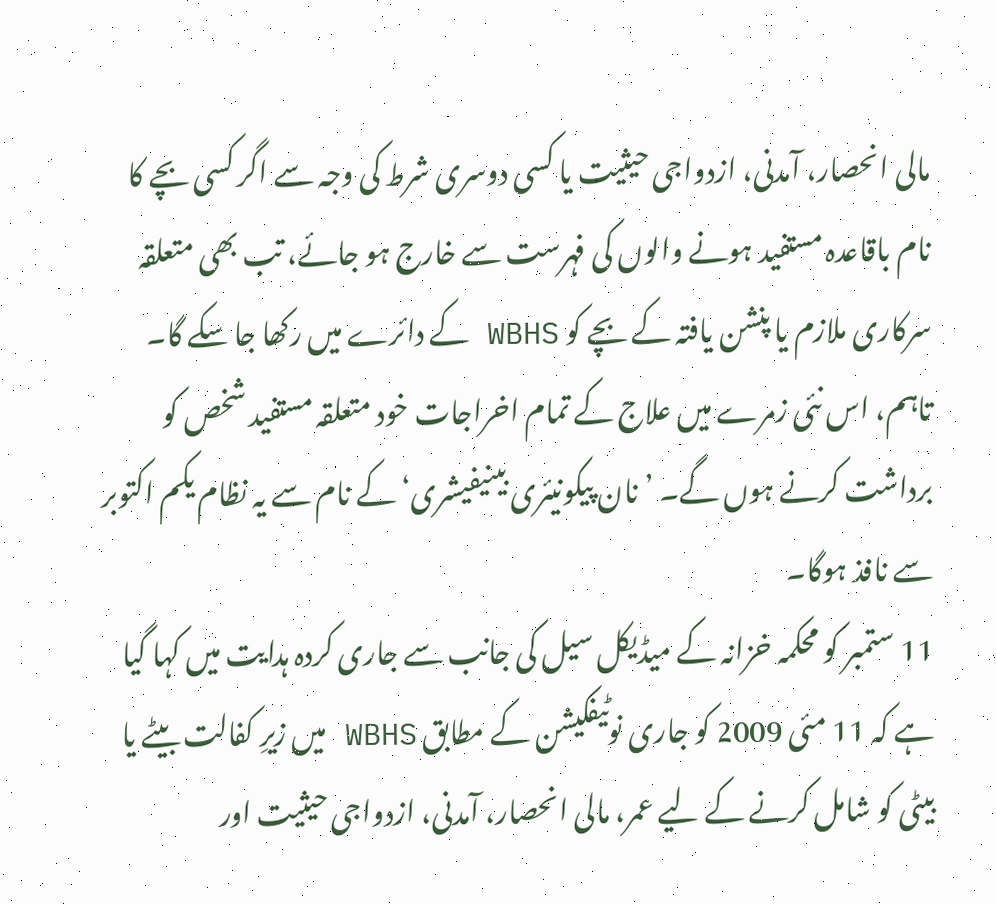مالی انحصار، آمدنی، ازدواجی حیثیت یا کسی دوسری شرط کی وجہ سے اگر کسی بچے کا نام باقاعدہ مستفید ہونے والوں کی فہرست سے خارج ہو جائے، تب بھی متعلقہ سرکاری ملازم یا پنشن یافتہ کے بچے کو WBHS کے دائرے میں رکھا جا سکے گا۔ تاہم، اس نئی زمرے میں علاج کے تمام اخراجات خود متعلقہ مستفید شخص کو برداشت کرنے ہوں گے۔ ’نان پیکونیئری بینیفیشری‘ کے نام سے یہ نظام یکم اکتوبر سے نافذ ہوگا۔
11 ستمبر کو محکمہ خزانہ کے میڈیکل سیل کی جانب سے جاری کردہ ہدایت میں کہا گیا ہے کہ 11 مئی 2009 کو جاری نوٹیفکیشن کے مطابق WBHS میں زیرِ کفالت بیٹے یا بیٹی کو شامل کرنے کے لیے عمر، مالی انحصار، آمدنی، ازدواجی حیثیت اور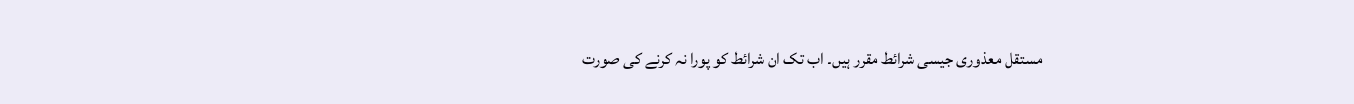مستقل معذوری جیسی شرائط مقرر ہیں۔ اب تک ان شرائط کو پورا نہ کرنے کی صورت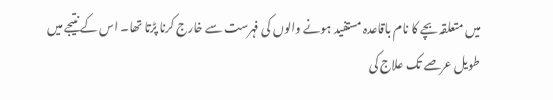میں متعلقہ بچے کا نام باقاعدہ مستفید ہونے والوں کی فہرست سے خارج کرنا پڑتا تھا۔ اس کے نتیجے میں طویل عرصے تک علاج کی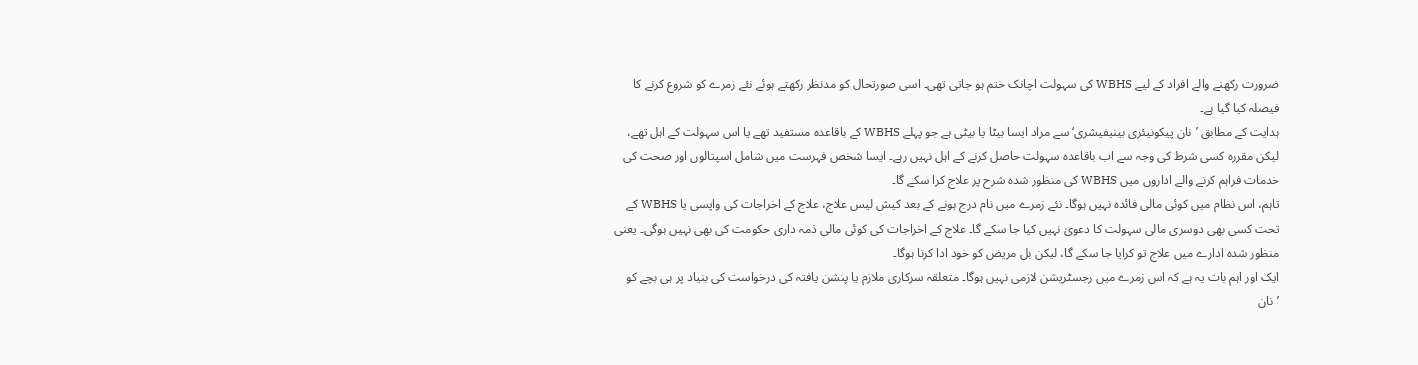ضرورت رکھنے والے افراد کے لیے WBHS کی سہولت اچانک ختم ہو جاتی تھی۔ اسی صورتحال کو مدنظر رکھتے ہوئے نئے زمرے کو شروع کرنے کا فیصلہ کیا گیا ہے۔
ہدایت کے مطابق ’نان پیکونیئری بینیفیشری‘ سے مراد ایسا بیٹا یا بیٹی ہے جو پہلے WBHS کے باقاعدہ مستفید تھے یا اس سہولت کے اہل تھے، لیکن مقررہ کسی شرط کی وجہ سے اب باقاعدہ سہولت حاصل کرنے کے اہل نہیں رہے۔ ایسا شخص فہرست میں شامل اسپتالوں اور صحت کی خدمات فراہم کرنے والے اداروں میں WBHS کی منظور شدہ شرح پر علاج کرا سکے گا۔
تاہم، اس نظام میں کوئی مالی فائدہ نہیں ہوگا۔ نئے زمرے میں نام درج ہونے کے بعد کیش لیس علاج، علاج کے اخراجات کی واپسی یا WBHS کے تحت کسی بھی دوسری مالی سہولت کا دعویٰ نہیں کیا جا سکے گا۔ علاج کے اخراجات کی کوئی مالی ذمہ داری حکومت کی بھی نہیں ہوگی۔ یعنی منظور شدہ ادارے میں علاج تو کرایا جا سکے گا، لیکن بل مریض کو خود ادا کرنا ہوگا۔
ایک اور اہم بات یہ ہے کہ اس زمرے میں رجسٹریشن لازمی نہیں ہوگا۔ متعلقہ سرکاری ملازم یا پنشن یافتہ کی درخواست کی بنیاد پر ہی بچے کو ’نان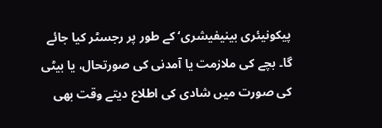پیکونیئری بینیفیشری‘ کے طور پر رجسٹر کیا جائے گا۔ بچے کی ملازمت یا آمدنی کی صورتحال، یا بیٹی کی صورت میں شادی کی اطلاع دیتے وقت بھی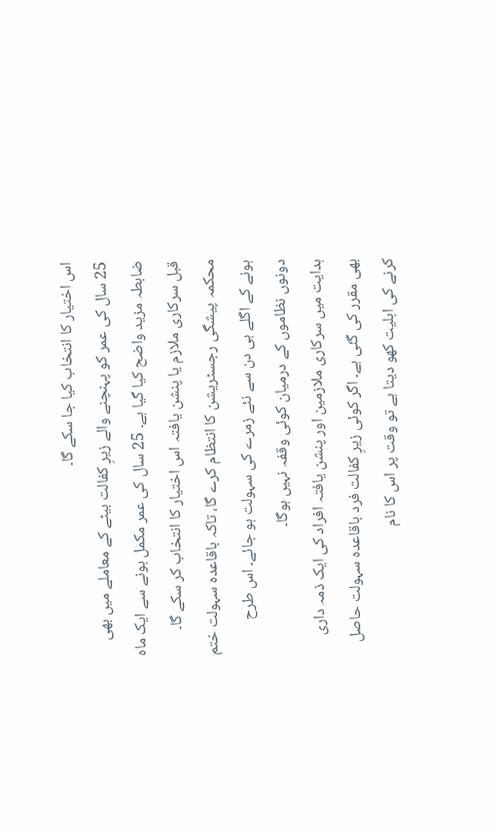اس اختیار کا انتخاب کیا جا سکے گا۔
25 سال کی عمر کو پہنچنے والے زیرِ کفالت بیٹے کے معاملے میں بھی ضابطہ مزید واضح کیا گیا ہے۔ 25 سال کی عمر مکمل ہونے سے ایک ماہ قبل سرکاری ملازم یا پنشن یافتہ اس اختیار کا انتخاب کر سکے گا۔ محکمہ پیشگی رجسٹریشن کا انتظام کرے گا، تاکہ باقاعدہ سہولت ختم ہونے کے اگلے ہی دن سے نئے زمرے کی سہولت ہو جائے۔ اس طرح دونوں نظاموں کے درمیان کوئی وقفہ نہیں ہوگا۔
ہدایت میں سرکاری ملازمین اور پنشن یافتہ افراد کی ایک ذمہ داری بھی مقرر کی گئی ہے۔ اگر کوئی زیرِ کفالت فرد باقاعدہ سہولت حاصل کرنے کی اہلیت کھو دیتا ہے تو وقت پر اس کا نام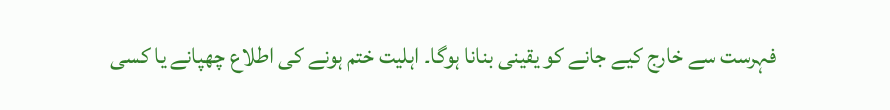فہرست سے خارج کیے جانے کو یقینی بنانا ہوگا۔ اہلیت ختم ہونے کی اطلاع چھپانے یا کسی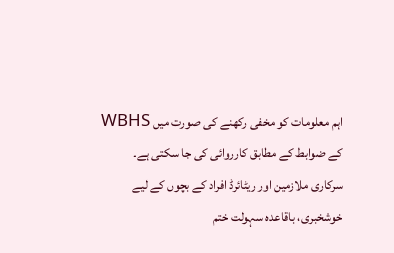اہم معلومات کو مخفی رکھنے کی صورت میں WBHS کے ضوابط کے مطابق کارروائی کی جا سکتی ہے۔
سرکاری ملازمین اور ریٹائرڈ افراد کے بچوں کے لیے خوشخبری، باقاعدہ سہولت ختم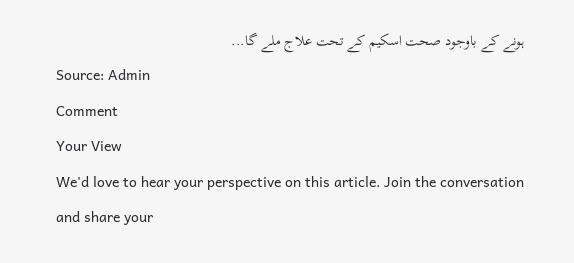ہونے کے باوجود صحت اسکیم کے تحت علاج ملے گا...
Source: Admin
Comment
Your View
We'd love to hear your perspective on this article. Join the conversation and share your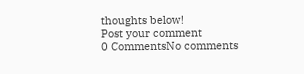thoughts below!
Post your comment
0 CommentsNo comments